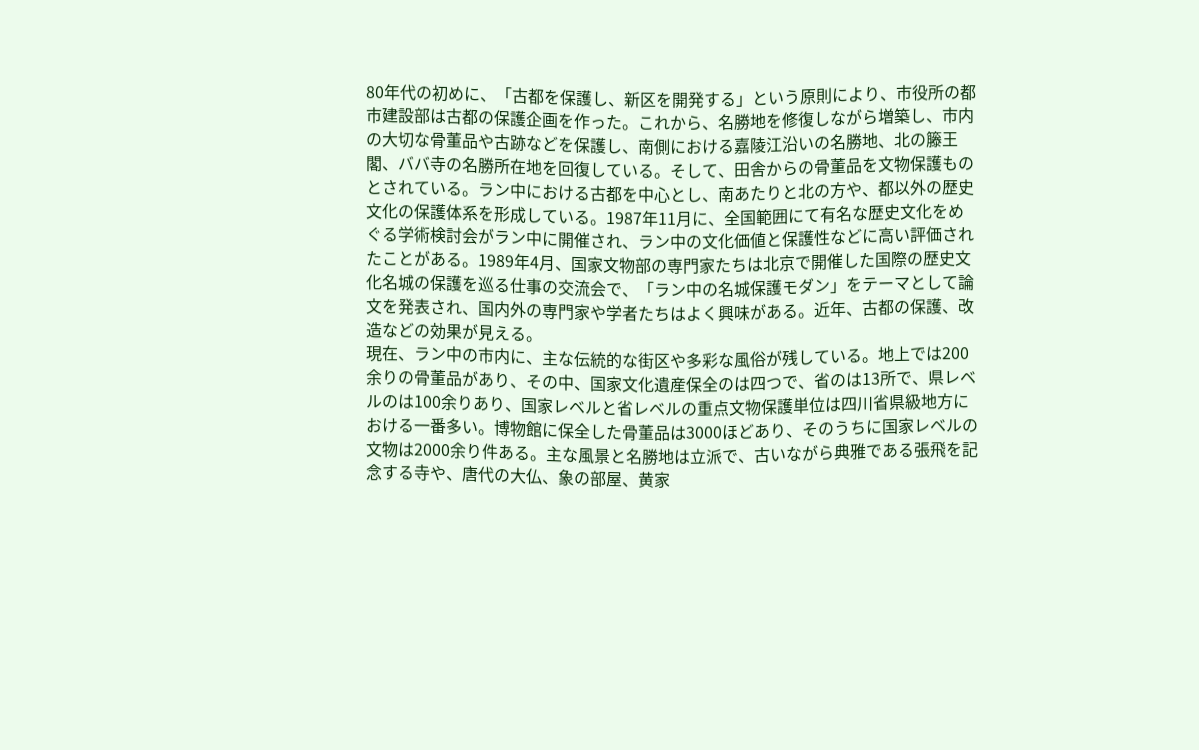80年代の初めに、「古都を保護し、新区を開発する」という原則により、市役所の都市建設部は古都の保護企画を作った。これから、名勝地を修復しながら増築し、市内の大切な骨董品や古跡などを保護し、南側における嘉陵江沿いの名勝地、北の籐王閣、ババ寺の名勝所在地を回復している。そして、田舎からの骨董品を文物保護ものとされている。ラン中における古都を中心とし、南あたりと北の方や、都以外の歴史文化の保護体系を形成している。1987年11月に、全国範囲にて有名な歴史文化をめぐる学術検討会がラン中に開催され、ラン中の文化価値と保護性などに高い評価されたことがある。1989年4月、国家文物部の専門家たちは北京で開催した国際の歴史文化名城の保護を巡る仕事の交流会で、「ラン中の名城保護モダン」をテーマとして論文を発表され、国内外の専門家や学者たちはよく興味がある。近年、古都の保護、改造などの効果が見える。
現在、ラン中の市内に、主な伝統的な街区や多彩な風俗が残している。地上では200余りの骨董品があり、その中、国家文化遺産保全のは四つで、省のは13所で、県レベルのは100余りあり、国家レベルと省レベルの重点文物保護単位は四川省県級地方における一番多い。博物館に保全した骨董品は3000ほどあり、そのうちに国家レベルの文物は2000余り件ある。主な風景と名勝地は立派で、古いながら典雅である張飛を記念する寺や、唐代の大仏、象の部屋、黄家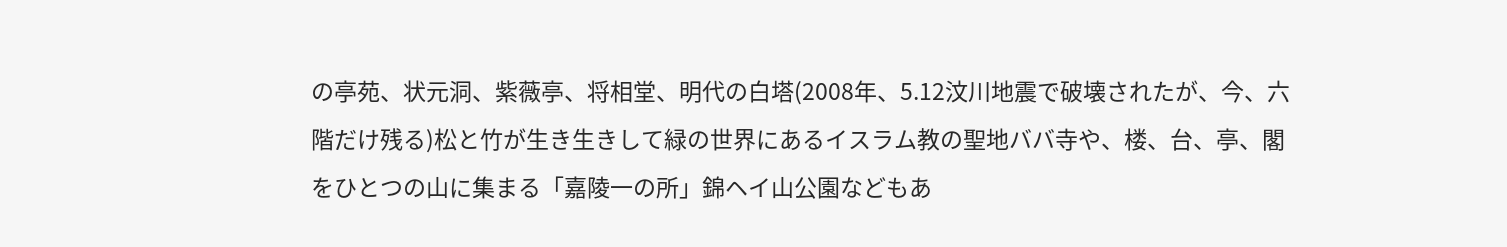の亭苑、状元洞、紫薇亭、将相堂、明代の白塔(2008年、5.12汶川地震で破壊されたが、今、六階だけ残る)松と竹が生き生きして緑の世界にあるイスラム教の聖地ババ寺や、楼、台、亭、閣をひとつの山に集まる「嘉陵一の所」錦ヘイ山公園などもあ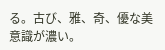る。古び、雅、奇、優な美意識が濃い。